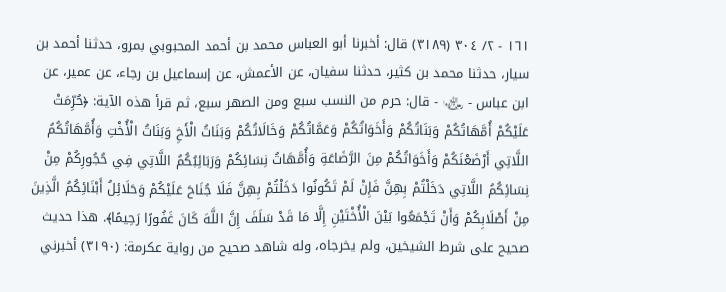١٦١ - ٢/ ٣٠٤ (٣١٨٩) قال: أخبرنا أبو العباس محمد بن أحمد المحبوبي بمرو، حدثنا أحمد بن سيار، حدثنا محمد بن كثير، حدثنا سفيان، عن الأعمش، عن إسماعيل بن رجاء، عن عمير، عن ابن عباس - ﵄ - قال: حرم من النسب سبع ومن الصهر سبع، ثم قرأ هذه الآية: ﴿حُرِّمَتْ عَلَيْكُمْ أُمَّهَاتُكُمْ وَبَنَاتُكُمْ وَأَخَوَاتُكُمْ وَعَمَّاتُكُمْ وَخَالَاتُكُمْ وَبَنَاتُ الْأَخِ وَبَنَاتُ الْأُخْتِ وَأُمَّهَاتُكُمُ اللَّاتِي أَرْضَعْنَكُمْ وَأَخَوَاتُكُمْ مِنَ الرَّضَاعَةِ وَأُمَّهَاتُ نِسَائِكُمْ وَرَبَائِبُكُمُ اللَّاتِي فِي حُجُورِكُمْ مِنْ نِسَائِكُمُ اللَّاتِي دَخَلْتُمْ بِهِنَّ فَإِنْ لَمْ تَكُونُوا دَخَلْتُمْ بِهِنَّ فَلَا جُنَاحَ عَلَيْكُمْ وَحَلَائِلُ أَبْنَائِكُمُ الَّذِينَ مِنْ أَصْلَابِكُمْ وَأَنْ تَجْمَعُوا بَيْنَ الْأُخْتَيْنِ إِلَّا مَا قَدْ سَلَفَ إِنَّ اللَّهَ كَانَ غَفُورًا رَحِيمًا﴾. هذا حديث صحيح على شرط الشيخين، ولم يخرجاه، وله شاهد صحيح من رواية عكرمة: (٣١٩٠) أخبرني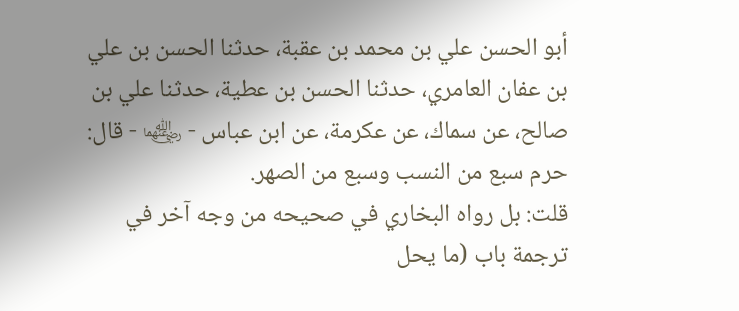أبو الحسن علي بن محمد بن عقبة، حدثنا الحسن بن علي بن عفان العامري، حدثنا الحسن بن عطية، حدثنا علي بن صالح، عن سماك، عن عكرمة، عن ابن عباس - ﵄ - قال: حرم سبع من النسب وسبع من الصهر.
قلت: بل رواه البخاري في صحيحه من وجه آخر في ترجمة باب (ما يحل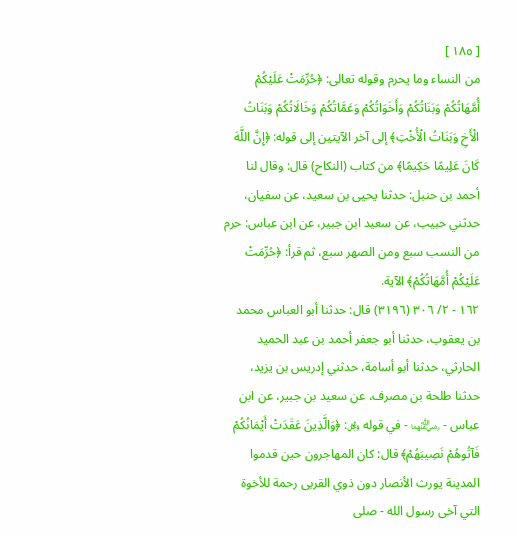[ ١٨٥ ]
من النساء وما يحرم وقوله تعالى: ﴿حُرِّمَتْ عَلَيْكُمْ أُمَّهَاتُكُمْ وَبَنَاتُكُمْ وَأَخَوَاتُكُمْ وَعَمَّاتُكُمْ وَخَالَاتُكُمْ وَبَنَاتُ الْأَخِ وَبَنَاتُ الْأُخْتِ﴾ إلى آخر الآيتين إلى قوله: ﴿إِنَّ اللَّهَ كَانَ عَلِيمًا حَكِيمًا﴾ من كتاب (النكاح) قال: وقال لنا أحمد بن حنبل: حدثنا يحيى بن سعيد، عن سفيان، حدثني حبيب، عن سعيد ابن جبير، عن ابن عباس: حرم من النسب سبع ومن الصهر سبع، ثم قرأ: ﴿حُرِّمَتْ عَلَيْكُمْ أُمَّهَاتُكُمْ﴾ الآية.
١٦٢ - ٢/ ٣٠٦ (٣١٩٦) قال: حدثنا أبو العباس محمد بن يعقوب، حدثنا أبو جعفر أحمد بن عبد الحميد الحارثي، حدثنا أبو أسامة، حدثني إدريس بن يزيد، حدثنا طلحة بن مصرف، عن سعيد بن جبير، عن ابن عباس - ﵄ - في قوله ﷿: ﴿وَالَّذِينَ عَقَدَتْ أَيْمَانُكُمْ فَآتُوهُمْ نَصِيبَهُمْ﴾ قال: كان المهاجرون حين قدموا المدينة يورث الأنصار دون ذوي القربى رحمة للأخوة التي آخى رسول الله - صلى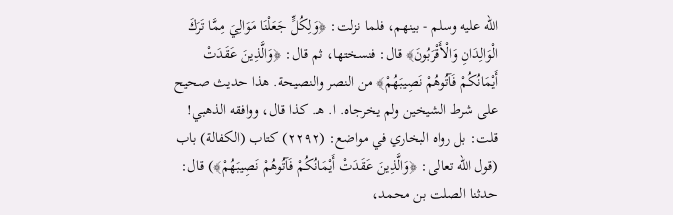الله عليه وسلم - بينهم، فلما نزلت: ﴿وَلِكُلٍّ جَعَلْنَا مَوَالِيَ مِمَّا تَرَكَ الْوَالِدَانِ وَالْأَقْرَبُونَ﴾ قال: فنسختها، ثم قال: ﴿وَالَّذِينَ عَقَدَتْ أَيْمَانُكُمْ فَآتُوهُمْ نَصِيبَهُمْ﴾ من النصر والنصيحة. هذا حديث صحيح على شرط الشيخين ولم يخرجاه. ا. هـ. كذا قال، ووافقه الذهبي!
قلت: بل رواه البخاري في مواضع: (٢٢٩٢) كتاب (الكفالة) باب (قول الله تعالى: ﴿وَالَّذِينَ عَقَدَتْ أَيْمَانُكُمْ فَآتُوهُمْ نَصِيبَهُمْ﴾) قال: حدثنا الصلت بن محمد،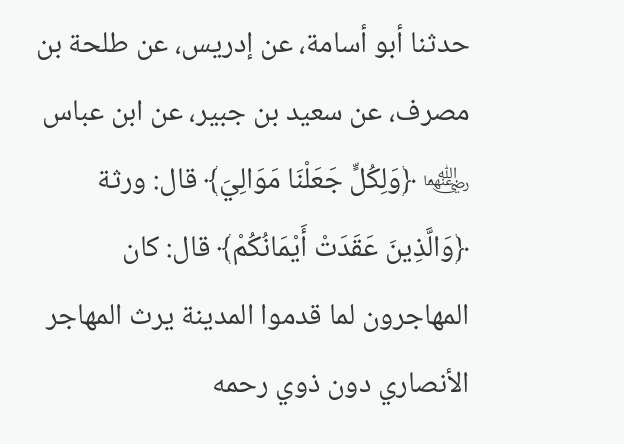حدثنا أبو أسامة، عن إدريس، عن طلحة بن مصرف، عن سعيد بن جبير، عن ابن عباس ﵄ ﴿وَلِكُلٍّ جَعَلْنَا مَوَالِيَ﴾ قال: ورثة ﴿وَالَّذِينَ عَقَدَتْ أَيْمَانُكُمْ﴾ قال: كان المهاجرون لما قدموا المدينة يرث المهاجر الأنصاري دون ذوي رحمه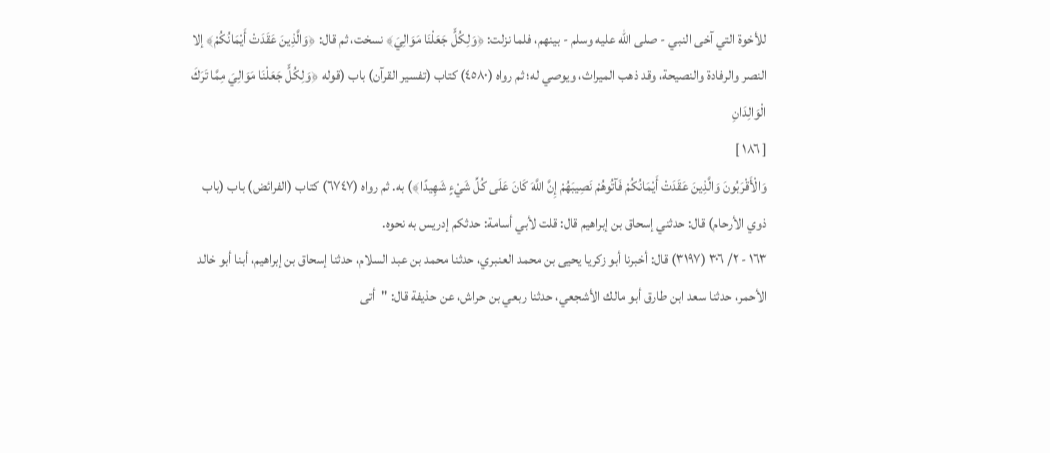للأخوة التي آخى النبي - صلى الله عليه وسلم - بينهم، فلما نزلت: ﴿وَلِكُلٍّ جَعَلْنَا مَوَالِيَ﴾ نسخت، ثم قال: ﴿وَالَّذِينَ عَقَدَتْ أَيْمَانُكُمْ﴾ إلا النصر والرفادة والنصيحة، وقد ذهب الميراث، ويوصي له؛ ثم رواه (٤٥٨٠) كتاب (تفسير القرآن) باب (قوله ﴿وَلِكُلٍّ جَعَلْنَا مَوَالِيَ مِمَّا تَرَكَ الْوَالِدَانِ
[ ١٨٦ ]
وَالْأَقْرَبُونَ وَالَّذِينَ عَقَدَتْ أَيْمَانُكُمْ فَآتُوهُمْ نَصِيبَهُمْ إِنَّ اللَّهَ كَانَ عَلَى كُلِّ شَيْءٍ شَهِيدًا﴾) به. ثم رواه (٦٧٤٧) كتاب (الفرائض) باب (باب ذوي الأرحام) قال: حدثني إسحاق بن إبراهيم قال: قلت لأبي أسامة: حدثكم إدريس به نحوه.
١٦٣ - ٢/ ٣٠٦ (٣١٩٧) قال: أخبرنا أبو زكريا يحيى بن محمد العنبري، حدثنا محمد بن عبد السلام، حدثنا إسحاق بن إبراهيم، أبنا أبو خالد الأحمر، حدثنا سعد ابن طارق أبو مالك الأشجعي، حدثنا ربعي بن حراش، عن حذيفة قال: "أتى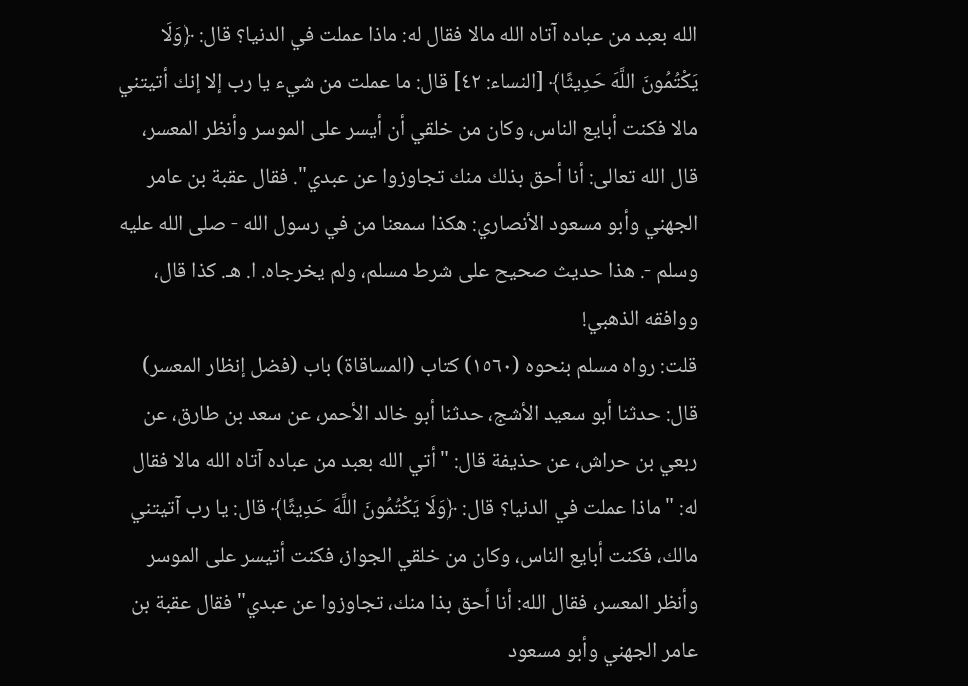الله بعبد من عباده آتاه الله مالا فقال له: ماذا عملت في الدنيا؟ قال: ﴿وَلَا يَكْتُمُونَ اللَّهَ حَدِيثًا﴾ [النساء: ٤٢] قال: ما عملت من شيء يا رب إلا إنك أتيتني مالا فكنت أبايع الناس، وكان من خلقي أن أيسر على الموسر وأنظر المعسر، قال الله تعالى: أنا أحق بذلك منك تجاوزوا عن عبدي". فقال عقبة بن عامر الجهني وأبو مسعود الأنصاري: هكذا سمعنا من في رسول الله - صلى الله عليه وسلم -. هذا حديث صحيح على شرط مسلم، ولم يخرجاه. ا. هـ. كذا قال، ووافقه الذهبي!
قلت: رواه مسلم بنحوه (١٥٦٠) كتاب (المساقاة) باب (فضل إنظار المعسر) قال: حدثنا أبو سعيد الأشج، حدثنا أبو خالد الأحمر، عن سعد بن طارق، عن ربعي بن حراش، عن حذيفة قال: "أتي الله بعبد من عباده آتاه الله مالا فقال له: "ماذا عملت في الدنيا؟ قال: ﴿وَلَا يَكْتُمُونَ اللَّهَ حَدِيثًا﴾ قال: يا رب آتيتني مالك، فكنت أبايع الناس، وكان من خلقي الجواز، فكنت أتيسر على الموسر وأنظر المعسر، فقال الله: أنا أحق بذا منك، تجاوزوا عن عبدي" فقال عقبة بن عامر الجهني وأبو مسعود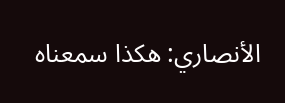الأنصاري: هكذا سمعناه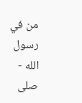من في رسول الله - صلى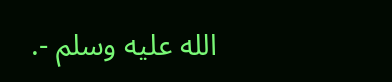الله عليه وسلم -.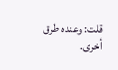قلت: وعنده طرق أخرى.